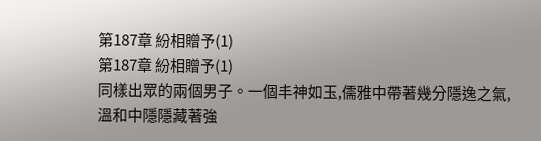第187章 紛相贈予(1)
第187章 紛相贈予(1)
同樣出眾的兩個男子。一個丰神如玉,儒雅中帶著幾分隱逸之氣,溫和中隱隱藏著強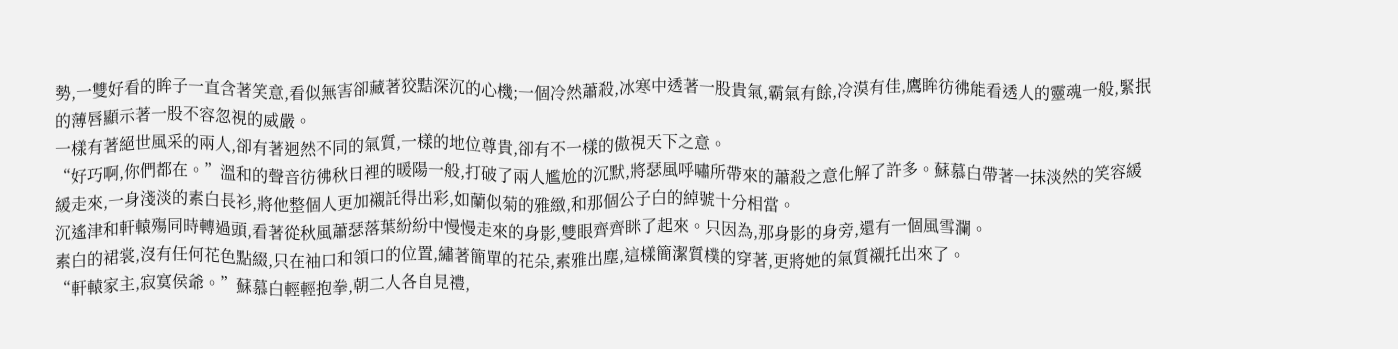勢,一雙好看的眸子一直含著笑意,看似無害卻藏著狡黠深沉的心機;一個冷然蕭殺,冰寒中透著一股貴氣,霸氣有餘,冷漠有佳,鷹眸彷彿能看透人的靈魂一般,緊抿的薄唇顯示著一股不容忽視的威嚴。
一樣有著絕世風采的兩人,卻有著迥然不同的氣質,一樣的地位尊貴,卻有不一樣的傲視天下之意。
“好巧啊,你們都在。”溫和的聲音彷彿秋日裡的暖陽一般,打破了兩人尷尬的沉默,將瑟風呼嘯所帶來的蕭殺之意化解了許多。蘇慕白帶著一抹淡然的笑容緩緩走來,一身淺淡的素白長衫,將他整個人更加襯託得出彩,如蘭似菊的雅緻,和那個公子白的綽號十分相當。
沉遙津和軒轅殤同時轉過頭,看著從秋風蕭瑟落葉紛紛中慢慢走來的身影,雙眼齊齊眯了起來。只因為,那身影的身旁,還有一個風雪瀾。
素白的裙裳,沒有任何花色點綴,只在袖口和領口的位置,繡著簡單的花朵,素雅出塵,這樣簡潔質樸的穿著,更將她的氣質襯托出來了。
“軒轅家主,寂寞侯爺。”蘇慕白輕輕抱拳,朝二人各自見禮,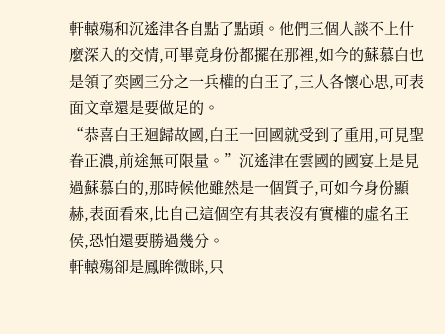軒轅殤和沉遙津各自點了點頭。他們三個人談不上什麼深入的交情,可畢竟身份都擺在那裡,如今的蘇慕白也是領了奕國三分之一兵權的白王了,三人各懷心思,可表面文章還是要做足的。
“恭喜白王迴歸故國,白王一回國就受到了重用,可見聖眷正濃,前途無可限量。”沉遙津在雲國的國宴上是見過蘇慕白的,那時候他雖然是一個質子,可如今身份顯赫,表面看來,比自己這個空有其表沒有實權的虛名王侯,恐怕還要勝過幾分。
軒轅殤卻是鳳眸微眯,只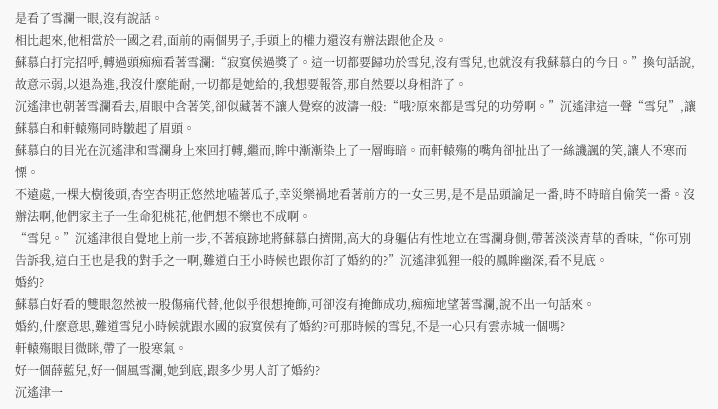是看了雪瀾一眼,沒有說話。
相比起來,他相當於一國之君,面前的兩個男子,手頭上的權力還沒有辦法跟他企及。
蘇慕白打完招呼,轉過頭痴痴看著雪瀾:“寂寞侯過獎了。這一切都要歸功於雪兒,沒有雪兒,也就沒有我蘇慕白的今日。”換句話說,故意示弱,以退為進,我沒什麼能耐,一切都是她給的,我想要報答,那自然要以身相許了。
沉遙津也朝著雪瀾看去,眉眼中含著笑,卻似藏著不讓人覺察的波濤一般:“哦?原來都是雪兒的功勞啊。”沉遙津這一聲“雪兒”,讓蘇慕白和軒轅殤同時皺起了眉頭。
蘇慕白的目光在沉遙津和雪瀾身上來回打轉,繼而,眸中漸漸染上了一層晦暗。而軒轅殤的嘴角卻扯出了一絲譏諷的笑,讓人不寒而慄。
不遠處,一棵大樹後頭,杏空杏明正悠然地嗑著瓜子,幸災樂禍地看著前方的一女三男,是不是品頭論足一番,時不時暗自偷笑一番。沒辦法啊,他們家主子一生命犯桃花,他們想不樂也不成啊。
“雪兒。”沉遙津很自覺地上前一步,不著痕跡地將蘇慕白擠開,高大的身軀佔有性地立在雪瀾身側,帶著淡淡青草的香味,“你可別告訴我,這白王也是我的對手之一啊,難道白王小時候也跟你訂了婚約的?”沉遙津狐狸一般的鳳眸幽深,看不見底。
婚約?
蘇慕白好看的雙眼忽然被一股傷痛代替,他似乎很想掩飾,可卻沒有掩飾成功,痴痴地望著雪瀾,說不出一句話來。
婚約,什麼意思,難道雪兒小時候就跟水國的寂寞侯有了婚約?可那時候的雪兒,不是一心只有雲赤城一個嗎?
軒轅殤眼目微眯,帶了一股寒氣。
好一個薛藍兒,好一個風雪瀾,她到底,跟多少男人訂了婚約?
沉遙津一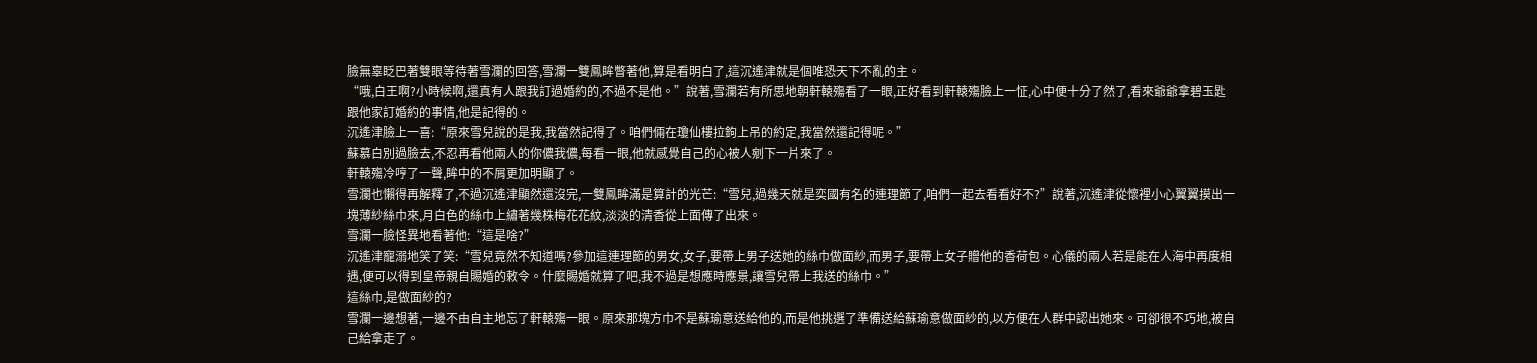臉無辜眨巴著雙眼等待著雪瀾的回答,雪瀾一雙鳳眸瞥著他,算是看明白了,這沉遙津就是個唯恐天下不亂的主。
“哦,白王啊?小時候啊,還真有人跟我訂過婚約的,不過不是他。”說著,雪瀾若有所思地朝軒轅殤看了一眼,正好看到軒轅殤臉上一怔,心中便十分了然了,看來爺爺拿碧玉匙跟他家訂婚約的事情,他是記得的。
沉遙津臉上一喜:“原來雪兒說的是我,我當然記得了。咱們倆在瓊仙樓拉鉤上吊的約定,我當然還記得呢。”
蘇慕白別過臉去,不忍再看他兩人的你儂我儂,每看一眼,他就感覺自己的心被人剜下一片來了。
軒轅殤冷哼了一聲,眸中的不屑更加明顯了。
雪瀾也懶得再解釋了,不過沉遙津顯然還沒完,一雙鳳眸滿是算計的光芒:“雪兒,過幾天就是奕國有名的連理節了,咱們一起去看看好不?”說著,沉遙津從懷裡小心翼翼摸出一塊薄紗絲巾來,月白色的絲巾上繡著幾株梅花花紋,淡淡的清香從上面傳了出來。
雪瀾一臉怪異地看著他:“這是啥?”
沉遙津寵溺地笑了笑:“雪兒竟然不知道嗎?參加這連理節的男女,女子,要帶上男子送她的絲巾做面紗,而男子,要帶上女子贈他的香荷包。心儀的兩人若是能在人海中再度相遇,便可以得到皇帝親自賜婚的敕令。什麼賜婚就算了吧,我不過是想應時應景,讓雪兒帶上我送的絲巾。”
這絲巾,是做面紗的?
雪瀾一邊想著,一邊不由自主地忘了軒轅殤一眼。原來那塊方巾不是蘇瑜意送給他的,而是他挑選了準備送給蘇瑜意做面紗的,以方便在人群中認出她來。可卻很不巧地,被自己給拿走了。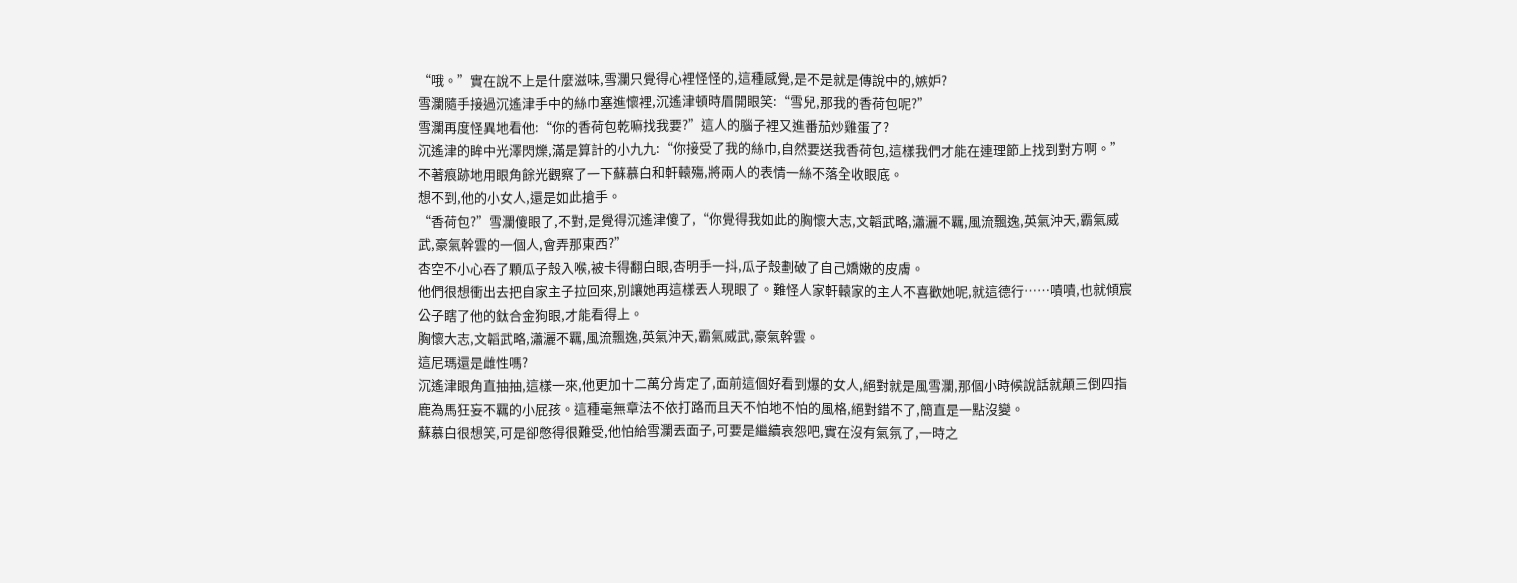“哦。”實在說不上是什麼滋味,雪瀾只覺得心裡怪怪的,這種感覺,是不是就是傳說中的,嫉妒?
雪瀾隨手接過沉遙津手中的絲巾塞進懷裡,沉遙津頓時眉開眼笑:“雪兒,那我的香荷包呢?”
雪瀾再度怪異地看他:“你的香荷包乾嘛找我要?”這人的腦子裡又進番茄炒雞蛋了?
沉遙津的眸中光澤閃爍,滿是算計的小九九:“你接受了我的絲巾,自然要送我香荷包,這樣我們才能在連理節上找到對方啊。”不著痕跡地用眼角餘光觀察了一下蘇慕白和軒轅殤,將兩人的表情一絲不落全收眼底。
想不到,他的小女人,還是如此搶手。
“香荷包?”雪瀾傻眼了,不對,是覺得沉遙津傻了,“你覺得我如此的胸懷大志,文韜武略,瀟灑不羈,風流飄逸,英氣沖天,霸氣威武,豪氣幹雲的一個人,會弄那東西?”
杏空不小心吞了顆瓜子殼入喉,被卡得翻白眼,杏明手一抖,瓜子殼劃破了自己嬌嫩的皮膚。
他們很想衝出去把自家主子拉回來,別讓她再這樣丟人現眼了。難怪人家軒轅家的主人不喜歡她呢,就這德行……嘖嘖,也就傾宸公子瞎了他的鈦合金狗眼,才能看得上。
胸懷大志,文韜武略,瀟灑不羈,風流飄逸,英氣沖天,霸氣威武,豪氣幹雲。
這尼瑪還是雌性嗎?
沉遙津眼角直抽抽,這樣一來,他更加十二萬分肯定了,面前這個好看到爆的女人,絕對就是風雪瀾,那個小時候說話就顛三倒四指鹿為馬狂妄不羈的小屁孩。這種毫無章法不依打路而且天不怕地不怕的風格,絕對錯不了,簡直是一點沒變。
蘇慕白很想笑,可是卻憋得很難受,他怕給雪瀾丟面子,可要是繼續哀怨吧,實在沒有氣氛了,一時之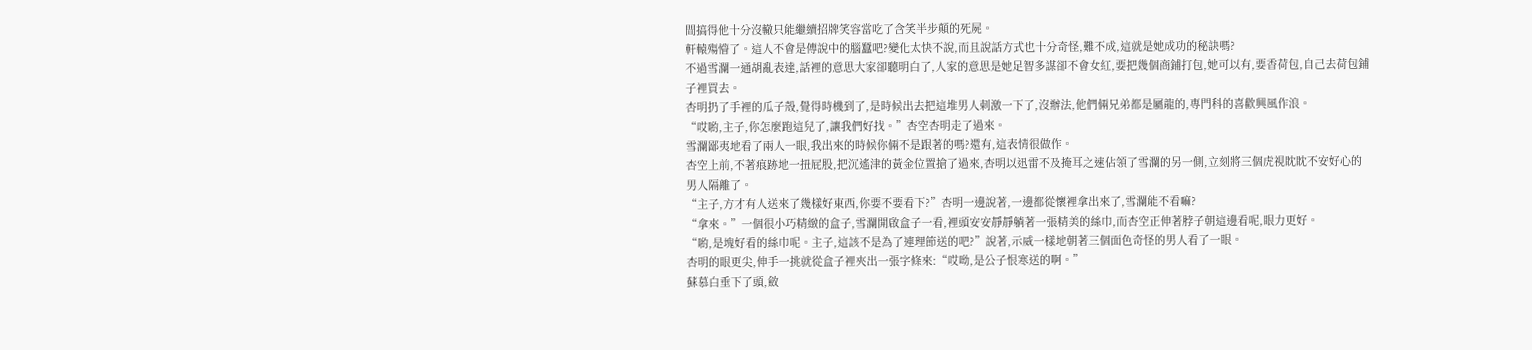間搞得他十分沒轍只能繼續招牌笑容當吃了含笑半步顛的死屍。
軒轅殤懵了。這人不會是傳說中的腦蠶吧?變化太快不說,而且說話方式也十分奇怪,難不成,這就是她成功的秘訣嗎?
不過雪瀾一通胡亂表達,話裡的意思大家卻聽明白了,人家的意思是她足智多謀卻不會女紅,要把幾個商鋪打包,她可以有,要香荷包,自己去荷包鋪子裡買去。
杏明扔了手裡的瓜子殼,覺得時機到了,是時候出去把這堆男人刺激一下了,沒辦法,他們倆兄弟都是屬龍的,專門科的喜歡興風作浪。
“哎喲,主子,你怎麼跑這兒了,讓我們好找。”杏空杏明走了過來。
雪瀾鄙夷地看了兩人一眼,我出來的時候你倆不是跟著的嗎?還有,這表情很做作。
杏空上前,不著痕跡地一扭屁股,把沉遙津的黃金位置搶了過來,杏明以迅雷不及掩耳之速佔領了雪瀾的另一側,立刻將三個虎視眈眈不安好心的男人隔離了。
“主子,方才有人送來了幾樣好東西,你要不要看下?”杏明一邊說著,一邊都從懷裡拿出來了,雪瀾能不看嘛?
“拿來。”一個很小巧精緻的盒子,雪瀾開啟盒子一看,裡頭安安靜靜躺著一張精美的絲巾,而杏空正伸著脖子朝這邊看呢,眼力更好。
“喲,是塊好看的絲巾呢。主子,這該不是為了連理節送的吧?”說著,示威一樣地朝著三個面色奇怪的男人看了一眼。
杏明的眼更尖,伸手一挑就從盒子裡夾出一張字條來:“哎呦,是公子恨寒送的啊。”
蘇慕白垂下了頭,斂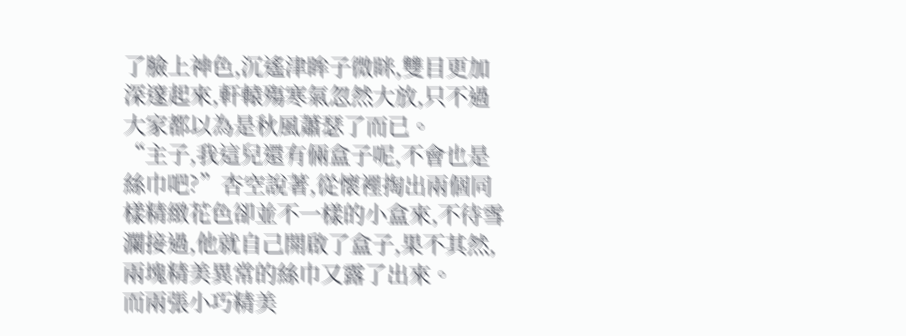了臉上神色,沉遙津眸子微眯,雙目更加深邃起來,軒轅殤寒氣忽然大放,只不過大家都以為是秋風蕭瑟了而已。
“主子,我這兒還有倆盒子呢,不會也是絲巾吧?”杏空說著,從懷裡掏出兩個同樣精緻花色卻並不一樣的小盒來,不待雪瀾接過,他就自己開啟了盒子,果不其然,兩塊精美異常的絲巾又露了出來。
而兩張小巧精美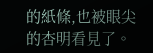的紙條,也被眼尖的杏明看見了。